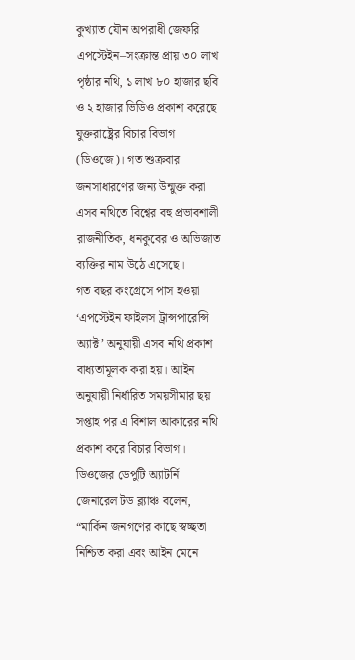কুখ্যাত যৌন অপরাধী জেফরি এপস্টেইন–সংক্রান্ত প্রায় ৩০ লাখ পৃষ্ঠার নথি, ১ লাখ ৮০ হাজার ছবি ও ২ হাজার ভিডিও প্রকাশ করেছে যুক্তরাষ্ট্রের বিচার বিভাগ (ডিওজে)। গত শুক্রবার জনসাধারণের জন্য উন্মুক্ত করা এসব নথিতে বিশ্বের বহু প্রভাবশালী রাজনীতিক, ধনকুবের ও অভিজাত ব্যক্তির নাম উঠে এসেছে।
গত বছর কংগ্রেসে পাস হওয়া ‘এপস্টেইন ফাইলস ট্রান্সপারেন্সি অ্যাক্ট’ অনুযায়ী এসব নথি প্রকাশ বাধ্যতামূলক করা হয়। আইন অনুযায়ী নির্ধারিত সময়সীমার ছয় সপ্তাহ পর এ বিশাল আকারের নথি প্রকাশ করে বিচার বিভাগ।
ডিওজের ডেপুটি অ্যাটর্নি জেনারেল টড ব্ল্যাঞ্চ বলেন, “মার্কিন জনগণের কাছে স্বচ্ছতা নিশ্চিত করা এবং আইন মেনে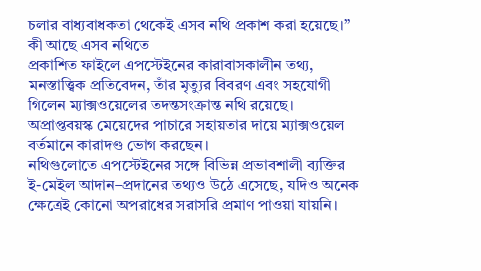চলার বাধ্যবাধকতা থেকেই এসব নথি প্রকাশ করা হয়েছে।”
কী আছে এসব নথিতে
প্রকাশিত ফাইলে এপস্টেইনের কারাবাসকালীন তথ্য, মনস্তাত্ত্বিক প্রতিবেদন, তাঁর মৃত্যুর বিবরণ এবং সহযোগী গিলেন ম্যাক্সওয়েলের তদন্তসংক্রান্ত নথি রয়েছে। অপ্রাপ্তবয়স্ক মেয়েদের পাচারে সহায়তার দায়ে ম্যাক্সওয়েল বর্তমানে কারাদণ্ড ভোগ করছেন।
নথিগুলোতে এপস্টেইনের সঙ্গে বিভিন্ন প্রভাবশালী ব্যক্তির ই-মেইল আদান–প্রদানের তথ্যও উঠে এসেছে, যদিও অনেক ক্ষেত্রেই কোনো অপরাধের সরাসরি প্রমাণ পাওয়া যায়নি।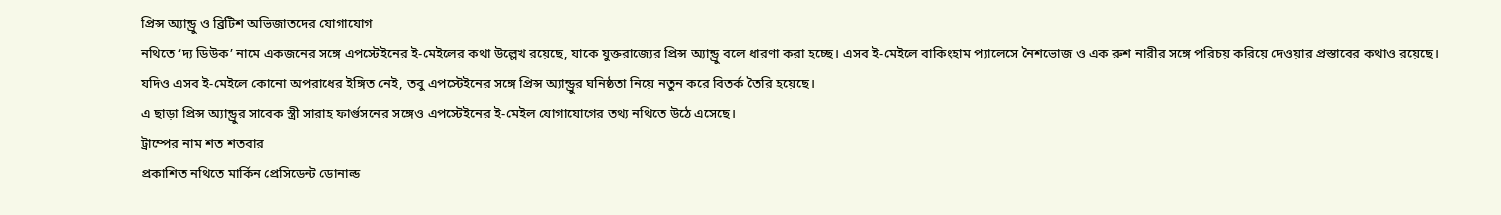প্রিন্স অ্যান্ড্রু ও ব্রিটিশ অভিজাতদের যোগাযোগ
নথিতে ‘দ্য ডিউক’ নামে একজনের সঙ্গে এপস্টেইনের ই-মেইলের কথা উল্লেখ রয়েছে, যাকে যুক্তরাজ্যের প্রিন্স অ্যান্ড্রু বলে ধারণা করা হচ্ছে। এসব ই-মেইলে বাকিংহাম প্যালেসে নৈশভোজ ও এক রুশ নারীর সঙ্গে পরিচয় করিয়ে দেওয়ার প্রস্তাবের কথাও রয়েছে। যদিও এসব ই-মেইলে কোনো অপরাধের ইঙ্গিত নেই, তবু এপস্টেইনের সঙ্গে প্রিন্স অ্যান্ড্রুর ঘনিষ্ঠতা নিয়ে নতুন করে বিতর্ক তৈরি হয়েছে।
এ ছাড়া প্রিন্স অ্যান্ড্রুর সাবেক স্ত্রী সারাহ ফার্গুসনের সঙ্গেও এপস্টেইনের ই-মেইল যোগাযোগের তথ্য নথিতে উঠে এসেছে।
ট্রাম্পের নাম শত শতবার
প্রকাশিত নথিতে মার্কিন প্রেসিডেন্ট ডোনাল্ড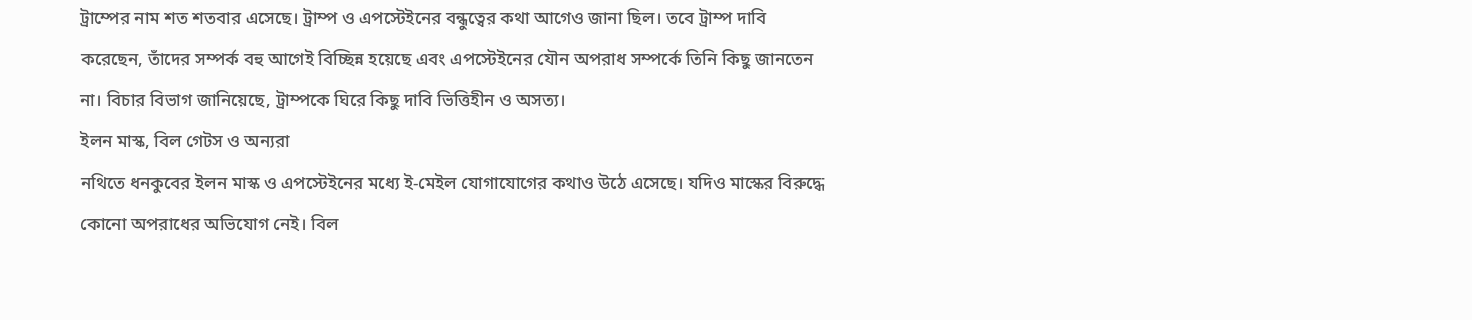ট্রাম্পের নাম শত শতবার এসেছে। ট্রাম্প ও এপস্টেইনের বন্ধুত্বের কথা আগেও জানা ছিল। তবে ট্রাম্প দাবি করেছেন, তাঁদের সম্পর্ক বহু আগেই বিচ্ছিন্ন হয়েছে এবং এপস্টেইনের যৌন অপরাধ সম্পর্কে তিনি কিছু জানতেন না। বিচার বিভাগ জানিয়েছে, ট্রাম্পকে ঘিরে কিছু দাবি ভিত্তিহীন ও অসত্য।
ইলন মাস্ক, বিল গেটস ও অন্যরা
নথিতে ধনকুবের ইলন মাস্ক ও এপস্টেইনের মধ্যে ই-মেইল যোগাযোগের কথাও উঠে এসেছে। যদিও মাস্কের বিরুদ্ধে কোনো অপরাধের অভিযোগ নেই। বিল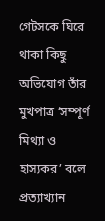গেটসকে ঘিরে থাকা কিছু অভিযোগ তাঁর মুখপাত্র ‘সম্পূর্ণ মিথ্যা ও হাস্যকর’ বলে প্রত্যাখ্যান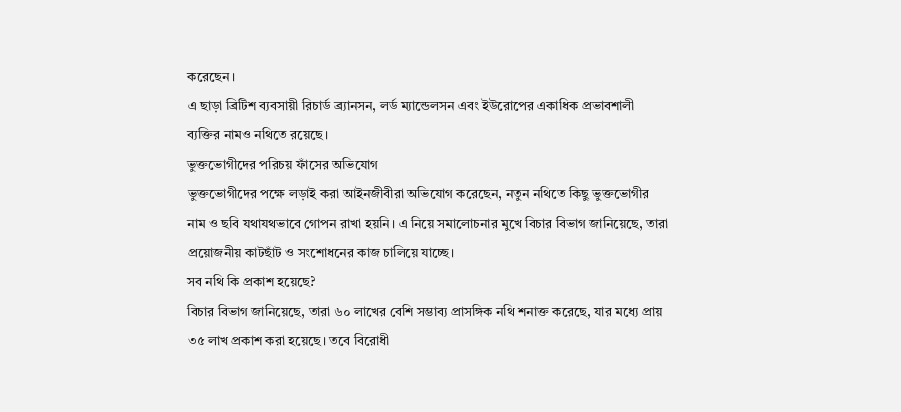করেছেন।
এ ছাড়া ব্রিটিশ ব্যবসায়ী রিচার্ড ব্র্যানসন, লর্ড ম্যান্ডেলসন এবং ইউরোপের একাধিক প্রভাবশালী ব্যক্তির নামও নথিতে রয়েছে।
ভুক্তভোগীদের পরিচয় ফাঁসের অভিযোগ
ভুক্তভোগীদের পক্ষে লড়াই করা আইনজীবীরা অভিযোগ করেছেন, নতুন নথিতে কিছু ভুক্তভোগীর নাম ও ছবি যথাযথভাবে গোপন রাখা হয়নি। এ নিয়ে সমালোচনার মুখে বিচার বিভাগ জানিয়েছে, তারা প্রয়োজনীয় কাটছাঁট ও সংশোধনের কাজ চালিয়ে যাচ্ছে।
সব নথি কি প্রকাশ হয়েছে?
বিচার বিভাগ জানিয়েছে, তারা ৬০ লাখের বেশি সম্ভাব্য প্রাসঙ্গিক নথি শনাক্ত করেছে, যার মধ্যে প্রায় ৩৫ লাখ প্রকাশ করা হয়েছে। তবে বিরোধী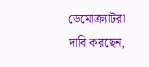ডেমোক্র্যাটরা দাবি করছেন,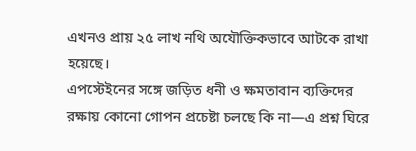এখনও প্রায় ২৫ লাখ নথি অযৌক্তিকভাবে আটকে রাখা হয়েছে।
এপস্টেইনের সঙ্গে জড়িত ধনী ও ক্ষমতাবান ব্যক্তিদের রক্ষায় কোনো গোপন প্রচেষ্টা চলছে কি না—এ প্রশ্ন ঘিরে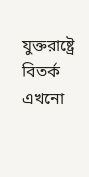যুক্তরাষ্ট্রে বিতর্ক এখনো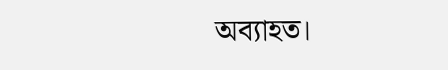অব্যাহত।